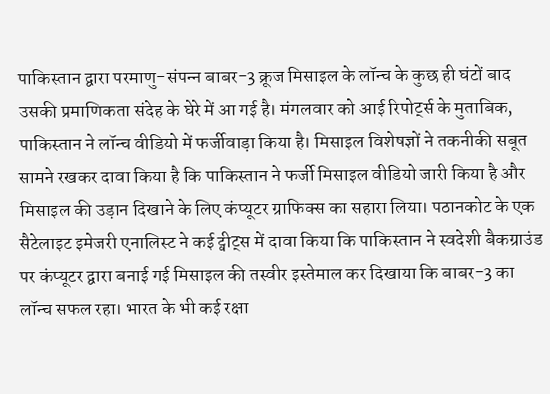पाकिस्‍तान द्वारा परमाणु-संपन्‍न बाबर-3 क्रूज मिसाइल के लॉन्‍च के कुछ ही घंटों बाद उसकी प्रमाणिकता संदेह के घेरे में आ गई है। मंगलवार को आई रिपोर्ट्स के मुताबिक, पाकिस्‍तान ने लॉन्‍च वीडियो में फर्जीवाड़ा किया है। मिसाइल विशेषज्ञों ने तकनीकी सबूत सामने रखकर दावा किया है कि पाकिस्‍तान ने फर्जी मिसाइल वीडियो जारी किया है और मिसाइल की उड़ान दिखाने के लिए कंप्‍यूटर ग्राफिक्‍स का सहारा लिया। पठानकोट के एक सैटेलाइट इमेजरी एनालिस्‍ट ने कई ट्वीट्स में दावा किया कि पाकिस्‍तान ने स्‍वदेशी बैकग्राउंड पर कंप्‍यूटर द्वारा बनाई गई मिसाइल की तस्‍वीर इस्‍तेमाल कर दिखाया कि बाबर-3 का लॉन्‍च सफल रहा। भारत के भी कई रक्षा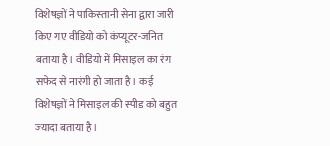विशेषज्ञों ने पाकिस्‍तानी सेना द्वारा जारी किए गए वीडियो को कंप्‍यूटर-जनित बताया है। वीडियो में मिसाइल का रंग सफेद से नारंगी हो जाता है। कई विशेषज्ञों ने मिसाइल की स्‍पीड को बहुत ज्‍यादा बताया है।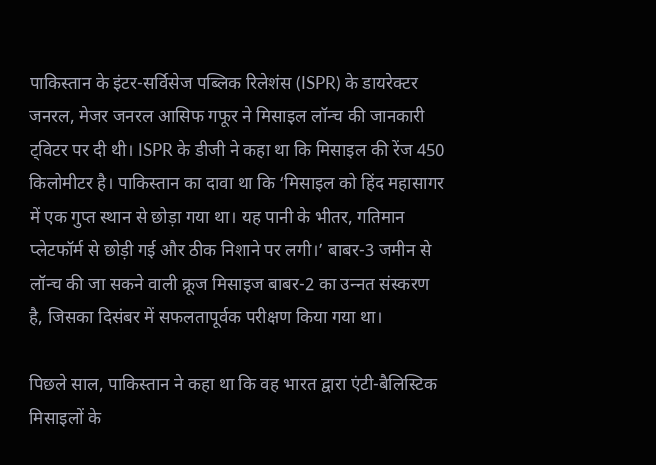पाकिस्‍तान के इंटर-सर्विसेज पब्लिक रिलेशंस (ISPR) के डायरेक्‍टर जनरल, मेजर जनरल आसिफ गफूर ने मिसाइल लॉन्‍च की जानकारी ट्विटर पर दी थी। ISPR के डीजी ने कहा था कि मिसाइल की रेंज 450 किलोमीटर है। पाकिस्‍तान का दावा था कि ‘मिसाइल को हिंद महासागर में एक गुप्‍त स्‍थान से छोड़ा गया था। यह पानी के भीतर, गतिमान प्‍लेटफॉर्म से छोड़ी गई और ठीक निशाने पर लगी।’ बाबर-3 जमीन से लॉन्‍च की जा सकने वाली क्रूज मिसाइज बाबर-2 का उन्‍नत संस्‍करण है, जिसका दिसंबर में सफलतापूर्वक परीक्षण किया गया था।

पिछले साल, पाकिस्‍तान ने कहा था कि वह भारत द्वारा एंटी-बैलिस्टिक मिसाइलों के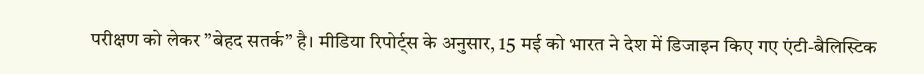परीक्षण को लेकर ”बेहद सतर्क” है। मीडिया रिपोर्ट्स के अनुसार, 15 मई को भारत ने देश में डिजाइन किए गए एंटी-बैलिस्टिक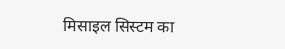मिसाइल सिस्‍टम का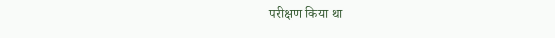परीक्षण किया था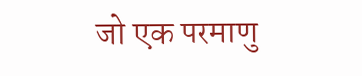जो एक परमाणु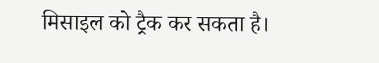मिसाइल को ट्रैक कर सकता है।